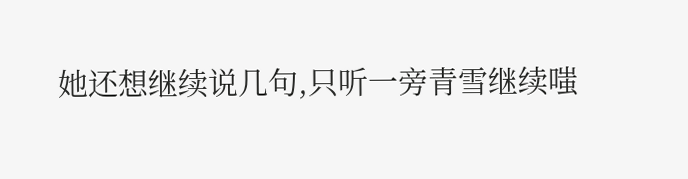她还想继续说几句,只听一旁青雪继续嗤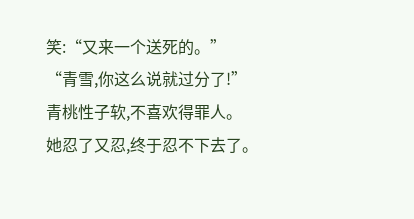笑:“又来一个送死的。”
“青雪,你这么说就过分了!”
青桃性子软,不喜欢得罪人。
她忍了又忍,终于忍不下去了。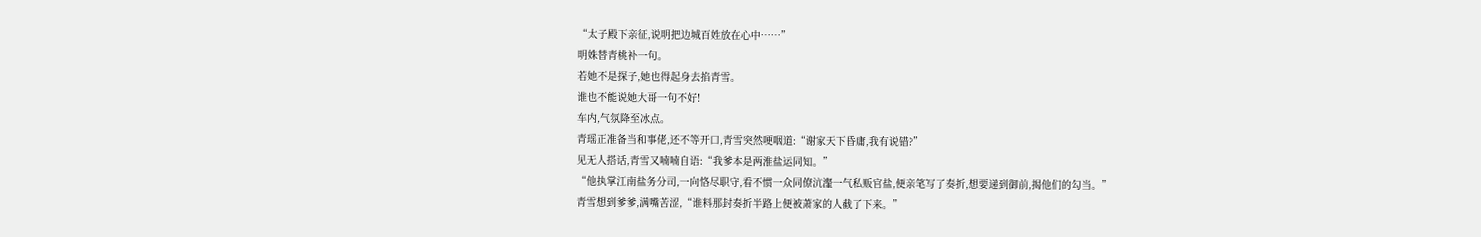“太子殿下亲征,说明把边城百姓放在心中……”
明姝替青桃补一句。
若她不是探子,她也得起身去掐青雪。
谁也不能说她大哥一句不好!
车内,气氛降至冰点。
青瑶正准备当和事佬,还不等开口,青雪突然哽咽道:“谢家天下昏庸,我有说错?”
见无人搭话,青雪又喃喃自语:“我爹本是两淮盐运同知。”
“他执掌江南盐务分司,一向恪尽职守,看不惯一众同僚沆瀣一气私贩官盐,便亲笔写了奏折,想要递到御前,揭他们的勾当。”
青雪想到爹爹,满嘴苦涩,“谁料那封奏折半路上便被萧家的人截了下来。”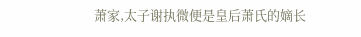萧家,太子谢执微便是皇后萧氏的嫡长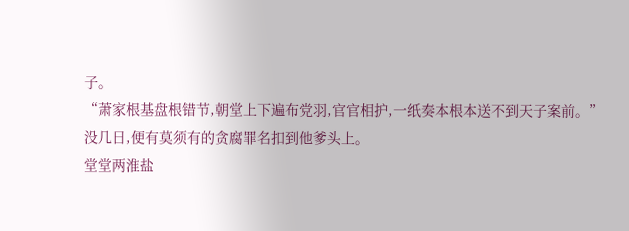子。
“萧家根基盘根错节,朝堂上下遍布党羽,官官相护,一纸奏本根本送不到天子案前。”
没几日,便有莫须有的贪腐罪名扣到他爹头上。
堂堂两淮盐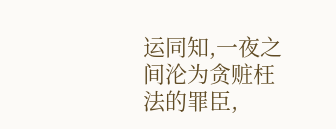运同知,一夜之间沦为贪赃枉法的罪臣,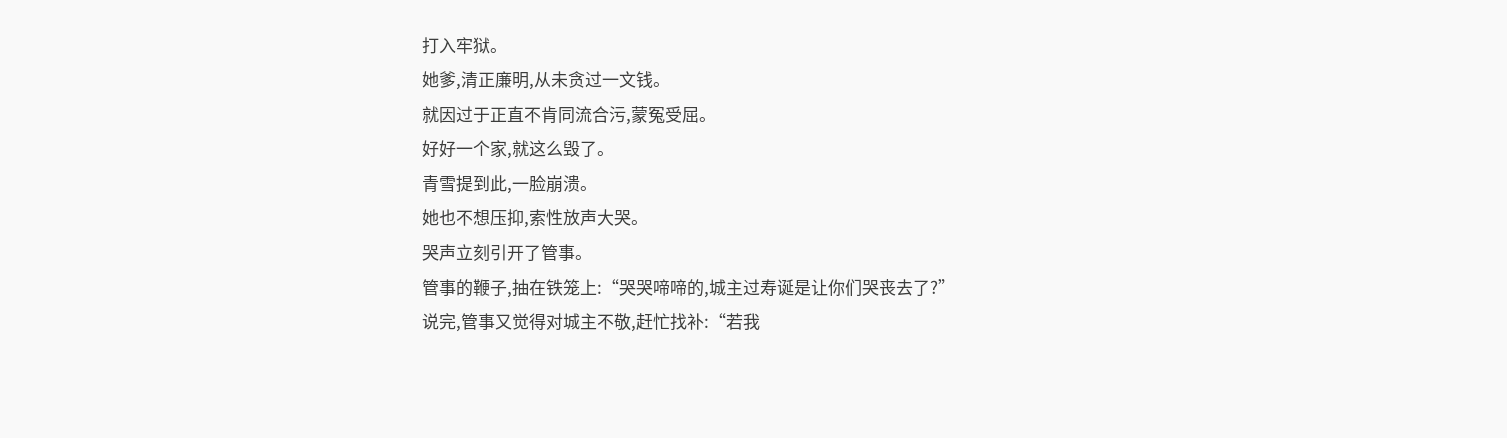打入牢狱。
她爹,清正廉明,从未贪过一文钱。
就因过于正直不肯同流合污,蒙冤受屈。
好好一个家,就这么毁了。
青雪提到此,一脸崩溃。
她也不想压抑,索性放声大哭。
哭声立刻引开了管事。
管事的鞭子,抽在铁笼上:“哭哭啼啼的,城主过寿诞是让你们哭丧去了?”
说完,管事又觉得对城主不敬,赶忙找补:“若我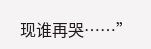现谁再哭……”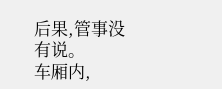后果,管事没有说。
车厢内,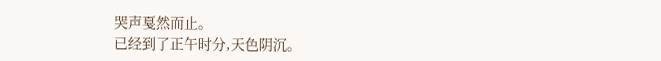哭声戛然而止。
已经到了正午时分,天色阴沉。